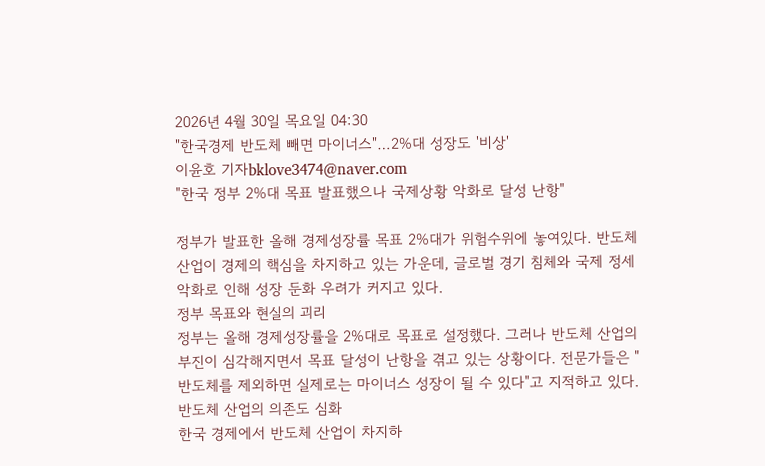2026년 4월 30일 목요일 04:30
"한국경제 반도체 빼면 마이너스"…2%대 성장도 '비상'
이윤호 기자bklove3474@naver.com
"한국 정부 2%대 목표 발표했으나 국제상황 악화로 달성 난항"

정부가 발표한 올해 경제성장률 목표 2%대가 위험수위에 놓여있다. 반도체 산업이 경제의 핵심을 차지하고 있는 가운데, 글로벌 경기 침체와 국제 정세 악화로 인해 성장 둔화 우려가 커지고 있다.
정부 목표와 현실의 괴리
정부는 올해 경제성장률을 2%대로 목표로 설정했다. 그러나 반도체 산업의 부진이 심각해지면서 목표 달성이 난항을 겪고 있는 상황이다. 전문가들은 "반도체를 제외하면 실제로는 마이너스 성장이 될 수 있다"고 지적하고 있다.
반도체 산업의 의존도 심화
한국 경제에서 반도체 산업이 차지하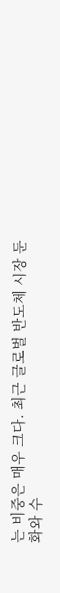는 비중은 매우 크다. 최근 글로벌 반도체 시장 둔화와 수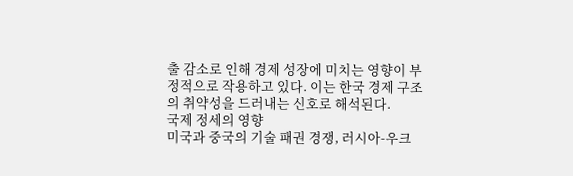출 감소로 인해 경제 성장에 미치는 영향이 부정적으로 작용하고 있다. 이는 한국 경제 구조의 취약성을 드러내는 신호로 해석된다.
국제 정세의 영향
미국과 중국의 기술 패권 경쟁, 러시아-우크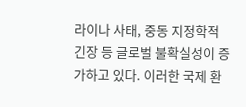라이나 사태, 중동 지정학적 긴장 등 글로벌 불확실성이 증가하고 있다. 이러한 국제 환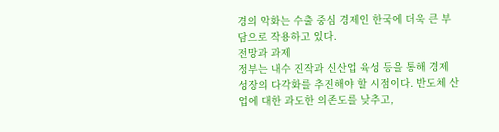경의 악화는 수출 중심 경제인 한국에 더욱 큰 부담으로 작용하고 있다.
전망과 과제
정부는 내수 진작과 신산업 육성 등을 통해 경제 성장의 다각화를 추진해야 할 시점이다. 반도체 산업에 대한 과도한 의존도를 낮추고,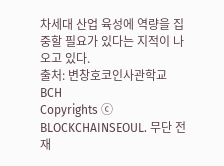차세대 산업 육성에 역량을 집중할 필요가 있다는 지적이 나오고 있다.
출처: 변창호코인사관학교BCH
Copyrights ⓒ BLOCKCHAINSEOUL. 무단 전재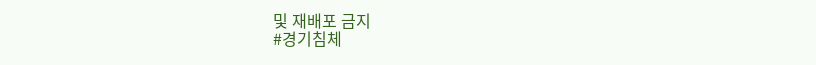및 재배포 금지
#경기침체